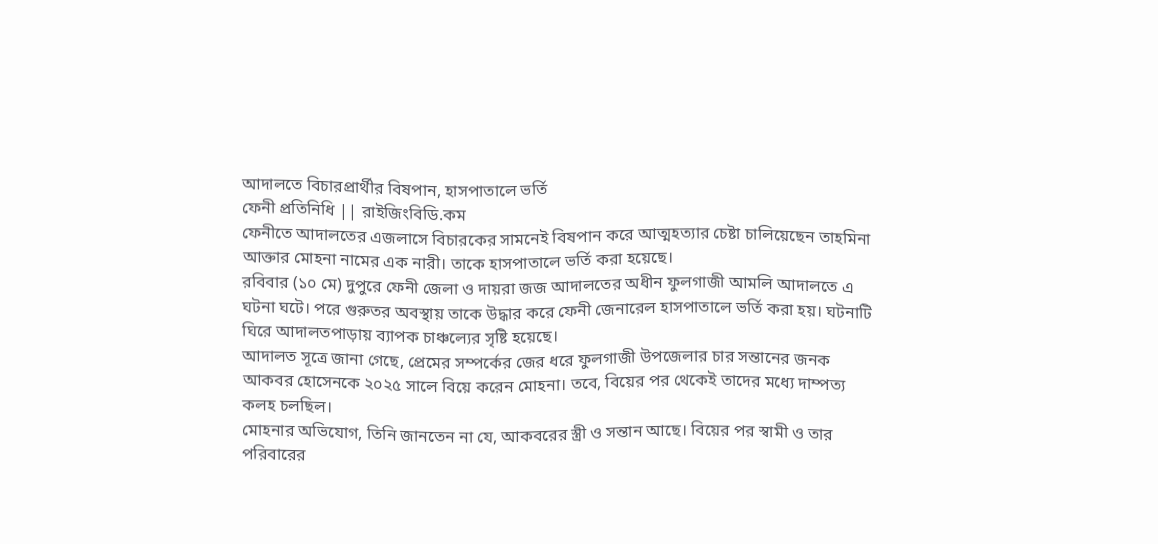আদালতে বিচারপ্রার্থীর বিষপান, হাসপাতালে ভর্তি
ফেনী প্রতিনিধি || রাইজিংবিডি.কম
ফেনীতে আদালতের এজলাসে বিচারকের সামনেই বিষপান করে আত্মহত্যার চেষ্টা চালিয়েছেন তাহমিনা আক্তার মোহনা নামের এক নারী। তাকে হাসপাতালে ভর্তি করা হয়েছে।
রবিবার (১০ মে) দুপুরে ফেনী জেলা ও দায়রা জজ আদালতের অধীন ফুলগাজী আমলি আদালতে এ ঘটনা ঘটে। পরে গুরুতর অবস্থায় তাকে উদ্ধার করে ফেনী জেনারেল হাসপাতালে ভর্তি করা হয়। ঘটনাটি ঘিরে আদালতপাড়ায় ব্যাপক চাঞ্চল্যের সৃষ্টি হয়েছে।
আদালত সূত্রে জানা গেছে, প্রেমের সম্পর্কের জের ধরে ফুলগাজী উপজেলার চার সন্তানের জনক আকবর হোসেনকে ২০২৫ সালে বিয়ে করেন মোহনা। তবে, বিয়ের পর থেকেই তাদের মধ্যে দাম্পত্য কলহ চলছিল।
মোহনার অভিযোগ, তিনি জানতেন না যে, আকবরের স্ত্রী ও সন্তান আছে। বিয়ের পর স্বামী ও তার পরিবারের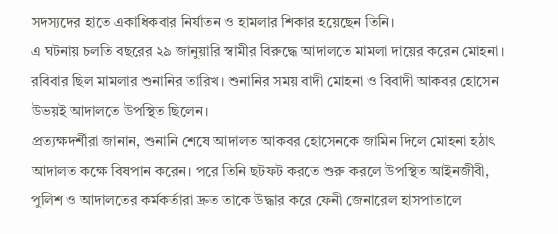সদস্যদের হাতে একাধিকবার নির্যাতন ও হামলার শিকার হয়েছেন তিনি।
এ ঘটনায় চলতি বছরের ২৯ জানুয়ারি স্বামীর বিরুদ্ধে আদালতে মামলা দায়ের করেন মোহনা। রবিবার ছিল মামলার শুনানির তারিখ। শুনানির সময় বাদী মোহনা ও বিবাদী আকবর হোসেন উভয়ই আদালতে উপস্থিত ছিলেন।
প্রত্যক্ষদর্শীরা জানান, শুনানি শেষে আদালত আকবর হোসেনকে জামিন দিলে মোহনা হঠাৎ আদালত কক্ষে বিষপান করেন। পরে তিনি ছটফট করতে শুরু করলে উপস্থিত আইনজীবী, পুলিশ ও আদালতের কর্মকর্তারা দ্রুত তাকে উদ্ধার করে ফেনী জেনারেল হাসপাতালে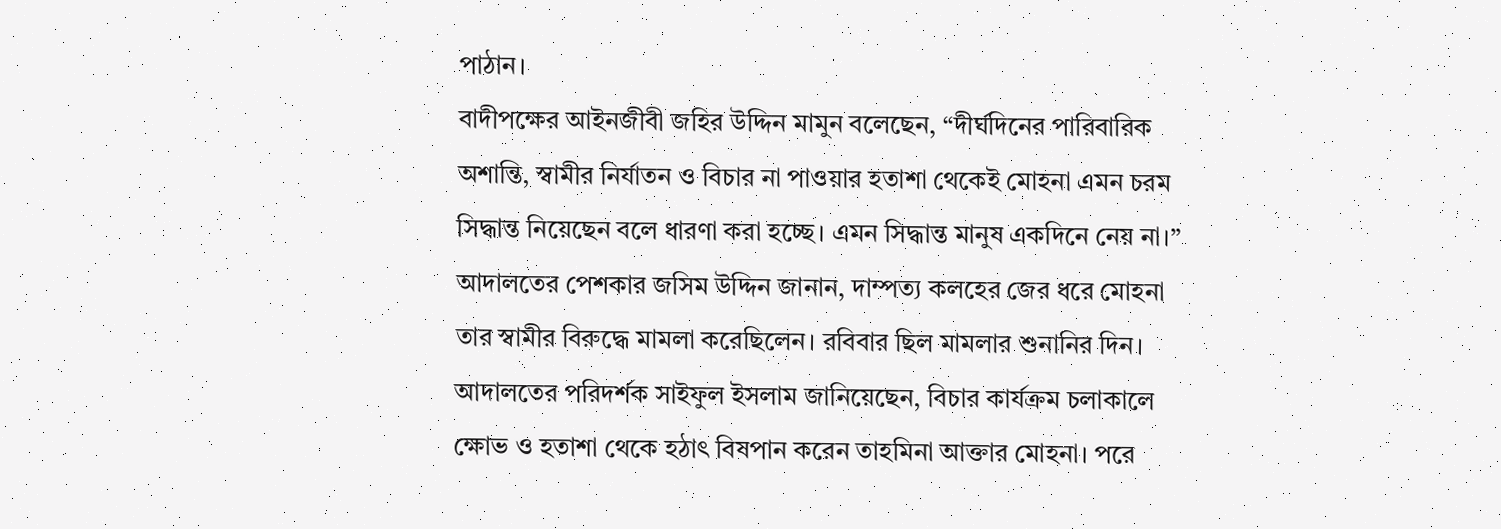পাঠান।
বাদীপক্ষের আইনজীবী জহির উদ্দিন মামুন বলেছেন, “দীর্ঘদিনের পারিবারিক অশান্তি, স্বামীর নির্যাতন ও বিচার না পাওয়ার হতাশা থেকেই মোহনা এমন চরম সিদ্ধান্ত নিয়েছেন বলে ধারণা করা হচ্ছে। এমন সিদ্ধান্ত মানুষ একদিনে নেয় না।”
আদালতের পেশকার জসিম উদ্দিন জানান, দাম্পত্য কলহের জের ধরে মোহনা তার স্বামীর বিরুদ্ধে মামলা করেছিলেন। রবিবার ছিল মামলার শুনানির দিন।
আদালতের পরিদর্শক সাইফুল ইসলাম জানিয়েছেন, বিচার কার্যক্রম চলাকালে ক্ষোভ ও হতাশা থেকে হঠাৎ বিষপান করেন তাহমিনা আক্তার মোহনা। পরে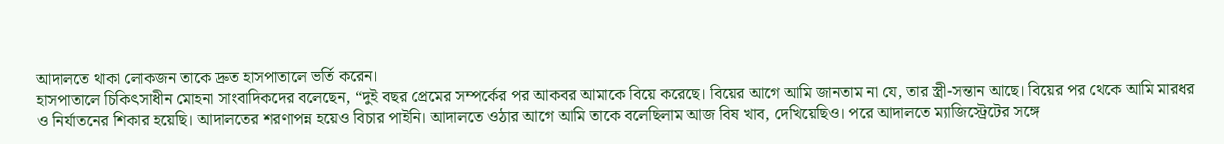আদালতে থাকা লোকজন তাকে দ্রুত হাসপাতালে ভর্তি করেন।
হাসপাতালে চিকিৎসাধীন মোহনা সাংবাদিকদের বলেছেন, “দুই বছর প্রেমের সম্পর্কের পর আকবর আমাকে বিয়ে করেছে। বিয়ের আগে আমি জানতাম না যে, তার স্ত্রী-সন্তান আছে। বিয়ের পর থেকে আমি মারধর ও নির্যাতনের শিকার হয়েছি। আদালতের শরণাপন্ন হয়েও বিচার পাইনি। আদালতে ওঠার আগে আমি তাকে বলেছিলাম আজ বিষ খাব, দেখিয়েছিও। পরে আদালতে ম্যাজিস্ট্রেটের সঙ্গে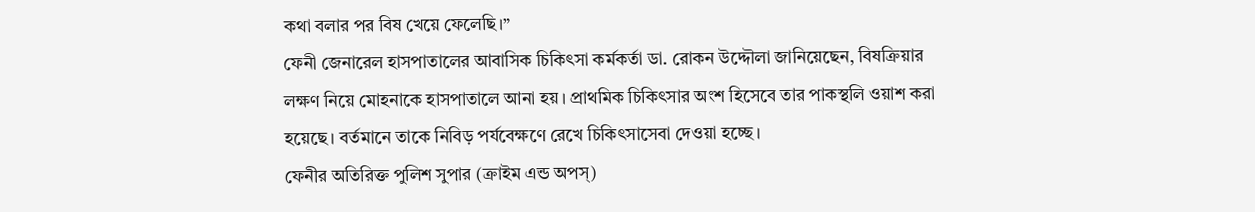কথা বলার পর বিষ খেয়ে ফেলেছি।”
ফেনী জেনারেল হাসপাতালের আবাসিক চিকিৎসা কর্মকর্তা ডা. রোকন উদ্দৌলা জানিয়েছেন, বিষক্রিয়ার লক্ষণ নিয়ে মোহনাকে হাসপাতালে আনা হয়। প্রাথমিক চিকিৎসার অংশ হিসেবে তার পাকস্থলি ওয়াশ করা হয়েছে। বর্তমানে তাকে নিবিড় পর্যবেক্ষণে রেখে চিকিৎসাসেবা দেওয়া হচ্ছে।
ফেনীর অতিরিক্ত পুলিশ সুপার (ক্রাইম এন্ড অপস্)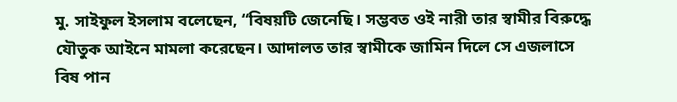মু. সাইফুল ইসলাম বলেছেন, “বিষয়টি জেনেছি। সম্ভবত ওই নারী তার স্বামীর বিরুদ্ধে যৌতুক আইনে মামলা করেছেন। আদালত তার স্বামীকে জামিন দিলে সে এজলাসে বিষ পান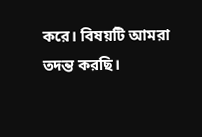করে। বিষয়টি আমরা তদন্ত করছি।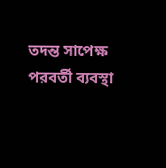তদন্ত সাপেক্ষ পরবর্তী ব্যবস্থা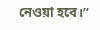নেওয়া হবে।”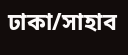ঢাকা/সাহাব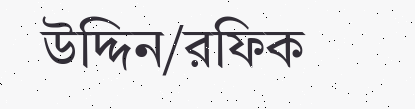উদ্দিন/রফিক